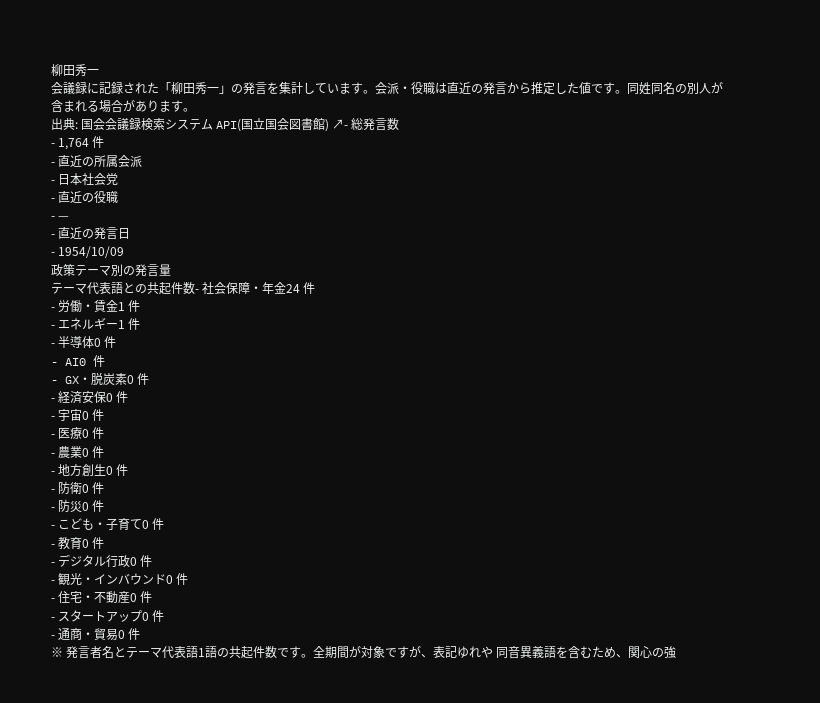柳田秀一
会議録に記録された「柳田秀一」の発言を集計しています。会派・役職は直近の発言から推定した値です。同姓同名の別人が含まれる場合があります。
出典: 国会会議録検索システム API(国立国会図書館) ↗- 総発言数
- 1,764 件
- 直近の所属会派
- 日本社会党
- 直近の役職
- —
- 直近の発言日
- 1954/10/09
政策テーマ別の発言量
テーマ代表語との共起件数- 社会保障・年金24 件
- 労働・賃金1 件
- エネルギー1 件
- 半導体0 件
- AI0 件
- GX・脱炭素0 件
- 経済安保0 件
- 宇宙0 件
- 医療0 件
- 農業0 件
- 地方創生0 件
- 防衛0 件
- 防災0 件
- こども・子育て0 件
- 教育0 件
- デジタル行政0 件
- 観光・インバウンド0 件
- 住宅・不動産0 件
- スタートアップ0 件
- 通商・貿易0 件
※ 発言者名とテーマ代表語1語の共起件数です。全期間が対象ですが、表記ゆれや 同音異義語を含むため、関心の強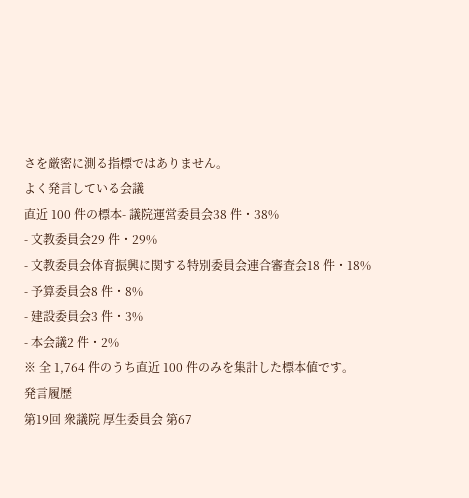さを厳密に測る指標ではありません。
よく発言している会議
直近 100 件の標本- 議院運営委員会38 件・38%
- 文教委員会29 件・29%
- 文教委員会体育振興に関する特別委員会連合審査会18 件・18%
- 予算委員会8 件・8%
- 建設委員会3 件・3%
- 本会議2 件・2%
※ 全 1,764 件のうち直近 100 件のみを集計した標本値です。
発言履歴
第19回 衆議院 厚生委員会 第67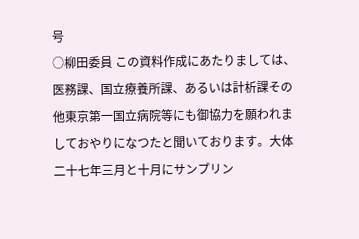号
○柳田委員 この資料作成にあたりましては、医務課、国立療養所課、あるいは計析課その他東京第一国立病院等にも御協力を願われましておやりになつたと聞いております。大体二十七年三月と十月にサンプリン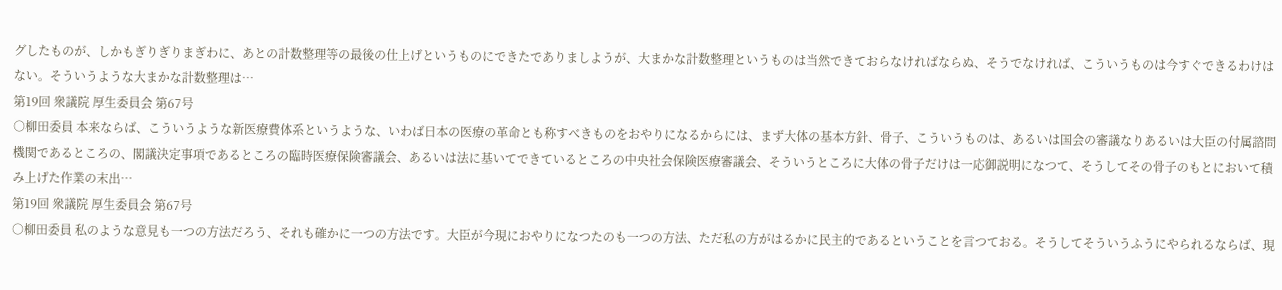グしたものが、しかもぎりぎりまぎわに、あとの計数整理等の最後の仕上げというものにできたでありましようが、大まかな計数整理というものは当然できておらなければならぬ、そうでなければ、こういうものは今すぐできるわけはない。そういうような大まかな計数整理は…
第19回 衆議院 厚生委員会 第67号
○柳田委員 本来ならば、こういうような新医療費体系というような、いわば日本の医療の革命とも称すべきものをおやりになるからには、まず大体の基本方針、骨子、こういうものは、あるいは国会の審議なりあるいは大臣の付属諮問機関であるところの、閣議決定事項であるところの臨時医療保険審議会、あるいは法に基いてできているところの中央社会保険医療審議会、そういうところに大体の骨子だけは一応御説明になつて、そうしてその骨子のもとにおいて積み上げた作業の末出…
第19回 衆議院 厚生委員会 第67号
○柳田委員 私のような意見も一つの方法だろう、それも確かに一つの方法です。大臣が今現におやりになつたのも一つの方法、ただ私の方がはるかに民主的であるということを言つておる。そうしてそういうふうにやられるならば、現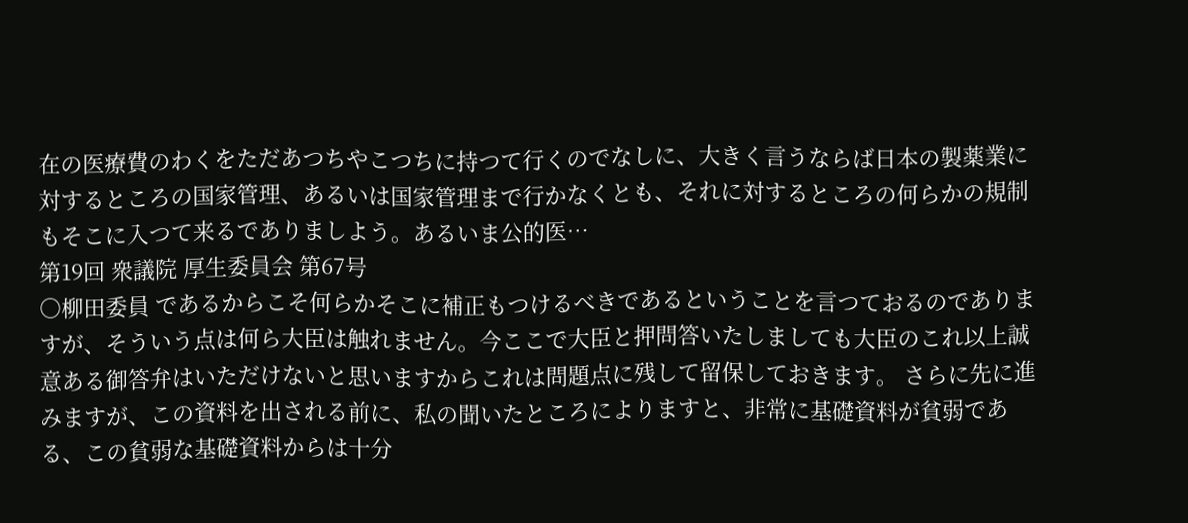在の医療費のわくをただあつちやこつちに持つて行くのでなしに、大きく言うならば日本の製薬業に対するところの国家管理、あるいは国家管理まで行かなくとも、それに対するところの何らかの規制もそこに入つて来るでありましよう。あるいま公的医…
第19回 衆議院 厚生委員会 第67号
○柳田委員 であるからこそ何らかそこに補正もつけるべきであるということを言つておるのでありますが、そういう点は何ら大臣は触れません。今ここで大臣と押問答いたしましても大臣のこれ以上誠意ある御答弁はいただけないと思いますからこれは問題点に残して留保しておきます。 さらに先に進みますが、この資料を出される前に、私の聞いたところによりますと、非常に基礎資料が貧弱である、この貧弱な基礎資料からは十分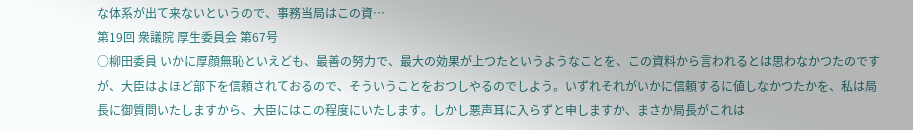な体系が出て来ないというので、事務当局はこの資…
第19回 衆議院 厚生委員会 第67号
○柳田委員 いかに厚顔無恥といえども、最善の努力で、最大の効果が上つたというようなことを、この資料から言われるとは思わなかつたのですが、大臣はよほど部下を信頼されておるので、そういうことをおつしやるのでしよう。いずれそれがいかに信頼するに値しなかつたかを、私は局長に御質問いたしますから、大臣にはこの程度にいたします。しかし悪声耳に入らずと申しますか、まさか局長がこれは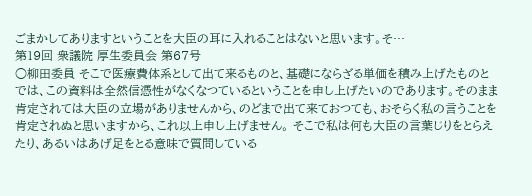ごまかしてありますということを大臣の耳に入れることはないと思います。そ…
第19回 衆議院 厚生委員会 第67号
○柳田委員 そこで医療費体系として出て来るものと、基礎にならざる単価を積み上げたものとでは、この資料は全然信憑性がなくなつているということを申し上げたいのであります。そのまま肯定されては大臣の立場がありませんから、のどまで出て来ておつても、おそらく私の言うことを肯定されぬと思いますから、これ以上申し上げません。 そこで私は何も大臣の言葉じりをとらえたり、あるいはあげ足をとる意味で質問している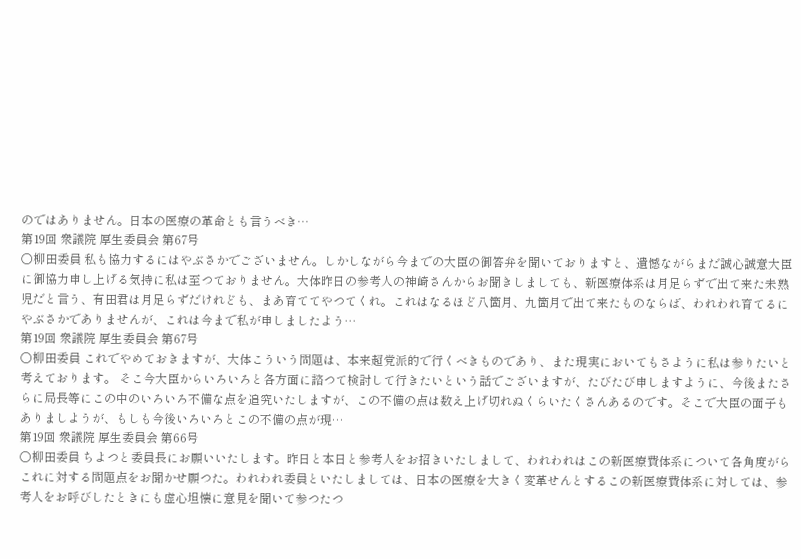のではありません。日本の医療の革命とも言うべき…
第19回 衆議院 厚生委員会 第67号
○柳田委員 私も協力するにはやぶさかでございません。しかしながら今までの大臣の御答弁を聞いておりますと、遺憾ながらまだ誠心誠意大臣に御協力申し上げる気持に私は至つておりません。大体昨日の参考人の神崎さんからお聞きしましても、新医療体系は月足らずで出て来た未熟児だと言う、有田君は月足らずだけれども、まあ育ててやつてくれ。これはなるほど八箇月、九箇月で出て来たものならば、われわれ育てるにやぶさかでありませんが、これは今まで私が申しましたよう…
第19回 衆議院 厚生委員会 第67号
○柳田委員 これでやめておきますが、大体こういう問題は、本来超党派的で行くべきものであり、また現実においてもさように私は参りたいと考えております。 そこ今大臣からいろいろと各方面に諮つて検討して行きたいという話でございますが、たびたび申しますように、今後またさらに局長等にこの中のいろいろ不備な点を追究いたしますが、この不備の点は数え上げ切れぬくらいたくさんあるのです。そこで大臣の面子もありましようが、もしも今後いろいろとこの不備の点が現…
第19回 衆議院 厚生委員会 第66号
○柳田委員 ちよつと委員長にお願いいたします。昨日と本日と参考人をお招きいたしまして、われわれはこの新医療費体系について各角度がらこれに対する問題点をお聞かせ願つた。われわれ委員といたしましては、日本の医療を大きく変革せんとするこの新医療費体系に対しては、参考人をお呼びしたときにも虚心坦懐に意見を聞いて参つたつ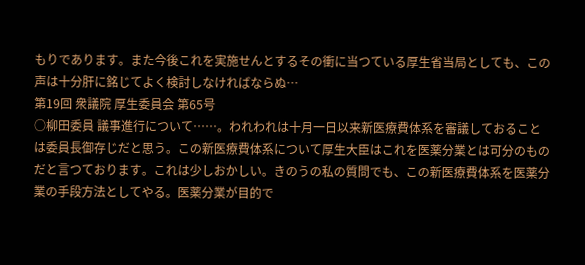もりであります。また今後これを実施せんとするその衝に当つている厚生省当局としても、この声は十分肝に銘じてよく検討しなければならぬ…
第19回 衆議院 厚生委員会 第65号
○柳田委員 議事進行について……。われわれは十月一日以来新医療費体系を審議しておることは委員長御存じだと思う。この新医療費体系について厚生大臣はこれを医薬分業とは可分のものだと言つております。これは少しおかしい。きのうの私の質問でも、この新医療費体系を医薬分業の手段方法としてやる。医薬分業が目的で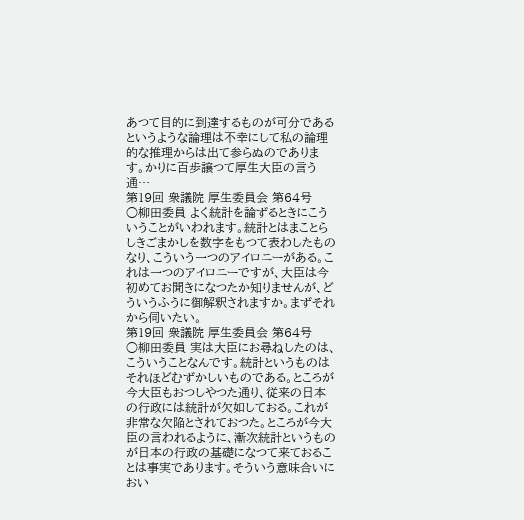あつて目的に到達するものが可分であるというような論理は不幸にして私の論理的な推理からは出て参らぬのであります。かりに百歩譲つて厚生大臣の言う通…
第19回 衆議院 厚生委員会 第64号
○柳田委員 よく統計を論ずるときにこういうことがいわれます。統計とはまことらしきごまかしを数字をもつて表わしたものなり、こういう一つのアイロニーがある。これは一つのアイロニーですが、大臣は今初めてお聞きになつたか知りませんが、どういうふうに御解釈されますか。まずそれから伺いたい。
第19回 衆議院 厚生委員会 第64号
○柳田委員 実は大臣にお尋ねしたのは、こういうことなんです。統計というものはそれほどむずかしいものである。ところが今大臣もおつしやつた通り、従来の日本の行政には統計が欠如しておる。これが非常な欠陥とされておつた。ところが今大臣の言われるように、漸次統計というものが日本の行政の基礎になつて来ておることは事実であります。そういう意味合いにおい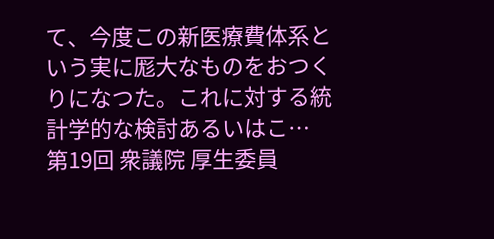て、今度この新医療費体系という実に厖大なものをおつくりになつた。これに対する統計学的な検討あるいはこ…
第19回 衆議院 厚生委員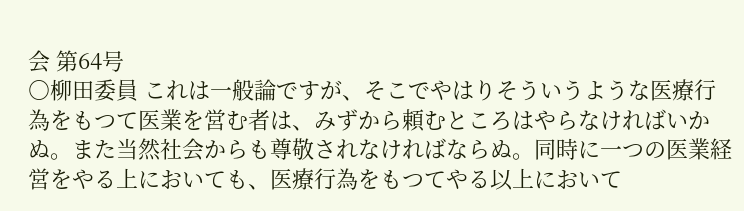会 第64号
○柳田委員 これは一般論ですが、そこでやはりそういうような医療行為をもつて医業を営む者は、みずから頼むところはやらなければいかぬ。また当然社会からも尊敬されなければならぬ。同時に一つの医業経営をやる上においても、医療行為をもつてやる以上において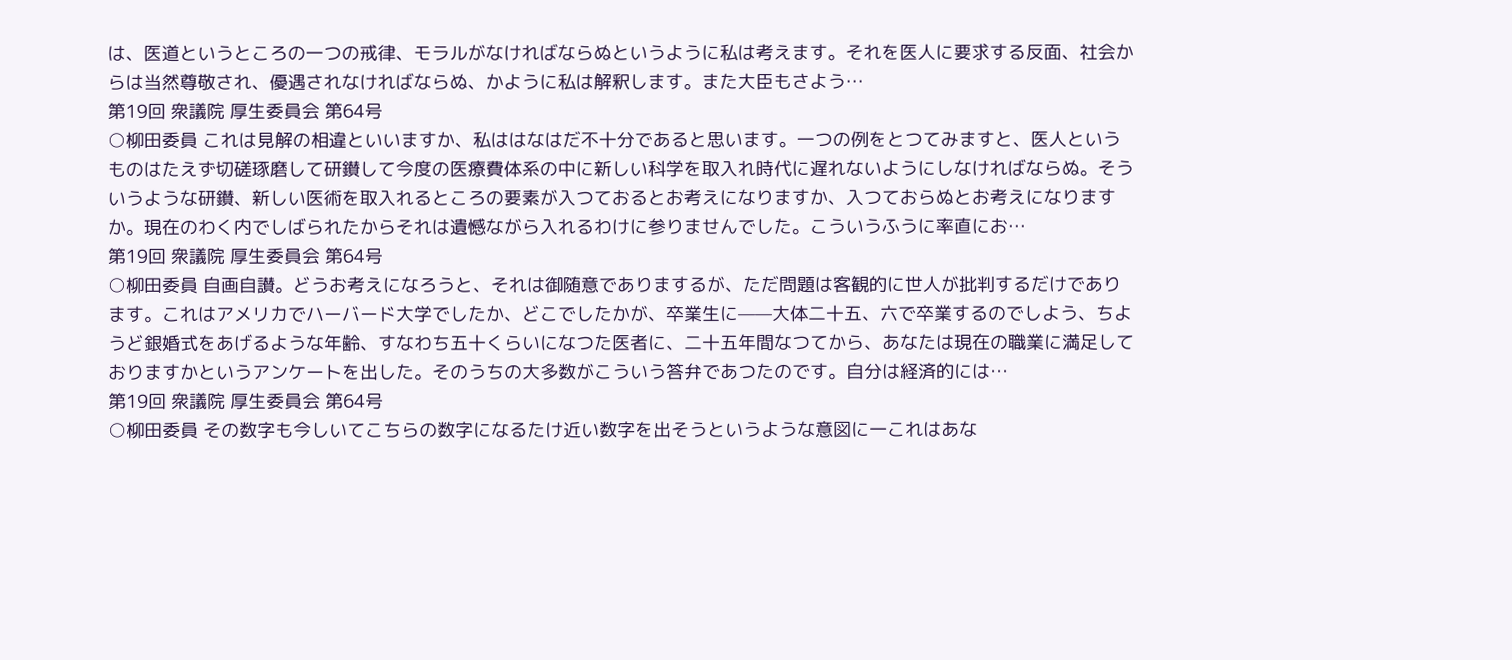は、医道というところの一つの戒律、モラルがなければならぬというように私は考えます。それを医人に要求する反面、社会からは当然尊敬され、優遇されなければならぬ、かように私は解釈します。また大臣もさよう…
第19回 衆議院 厚生委員会 第64号
○柳田委員 これは見解の相違といいますか、私ははなはだ不十分であると思います。一つの例をとつてみますと、医人というものはたえず切磋琢磨して研鑚して今度の医療費体系の中に新しい科学を取入れ時代に遅れないようにしなければならぬ。そういうような研鑚、新しい医術を取入れるところの要素が入つておるとお考えになりますか、入つておらぬとお考えになりますか。現在のわく内でしばられたからそれは遺憾ながら入れるわけに参りませんでした。こういうふうに率直にお…
第19回 衆議院 厚生委員会 第64号
○柳田委員 自画自讃。どうお考えになろうと、それは御随意でありまするが、ただ問題は客観的に世人が批判するだけであります。これはアメリカでハーバード大学でしたか、どこでしたかが、卒業生に——大体二十五、六で卒業するのでしよう、ちようど銀婚式をあげるような年齢、すなわち五十くらいになつた医者に、二十五年間なつてから、あなたは現在の職業に満足しておりますかというアンケートを出した。そのうちの大多数がこういう答弁であつたのです。自分は経済的には…
第19回 衆議院 厚生委員会 第64号
○柳田委員 その数字も今しいてこちらの数字になるたけ近い数字を出そうというような意図に一これはあな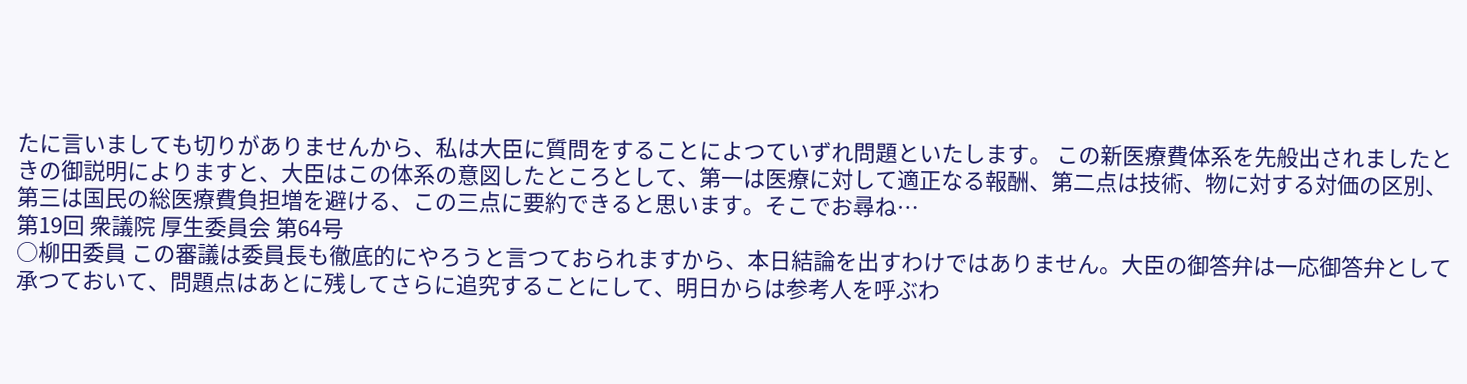たに言いましても切りがありませんから、私は大臣に質問をすることによつていずれ問題といたします。 この新医療費体系を先般出されましたときの御説明によりますと、大臣はこの体系の意図したところとして、第一は医療に対して適正なる報酬、第二点は技術、物に対する対価の区別、第三は国民の総医療費負担増を避ける、この三点に要約できると思います。そこでお尋ね…
第19回 衆議院 厚生委員会 第64号
○柳田委員 この審議は委員長も徹底的にやろうと言つておられますから、本日結論を出すわけではありません。大臣の御答弁は一応御答弁として承つておいて、問題点はあとに残してさらに追究することにして、明日からは参考人を呼ぶわ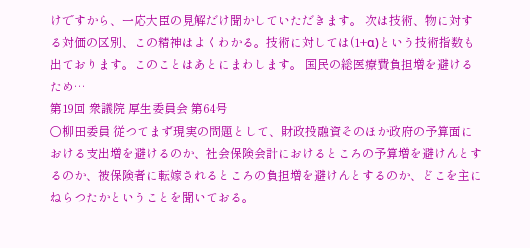けですから、一応大臣の見解だけ聞かしていただきます。 次は技術、物に対する対価の区別、この精神はよくわかる。技術に対しては(1+α)という技術指数も出ております。このことはあとにまわします。 国民の総医療費負担増を避けるため…
第19回 衆議院 厚生委員会 第64号
○柳田委員 従つてまず現実の問題として、財政投融資そのほか政府の予算面における支出増を避けるのか、社会保険会計におけるところの予算増を避けんとするのか、被保険者に転嫁されるところの負担増を避けんとするのか、どこを主にねらつたかということを聞いておる。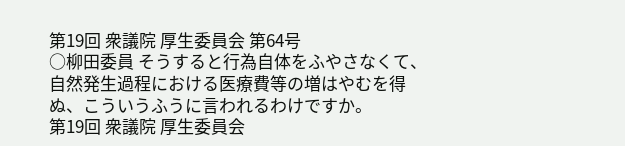第19回 衆議院 厚生委員会 第64号
○柳田委員 そうすると行為自体をふやさなくて、自然発生過程における医療費等の増はやむを得ぬ、こういうふうに言われるわけですか。
第19回 衆議院 厚生委員会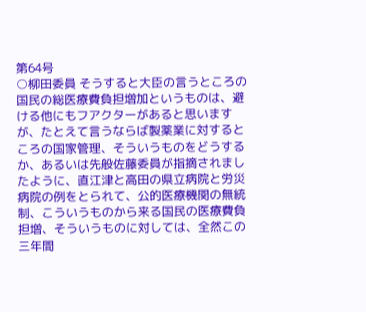第64号
○柳田委員 そうすると大臣の言うところの国民の総医療費負担増加というものは、避ける他にもフアクターがあると思いますが、たとえて言うならば製薬業に対するところの国家管理、そういうものをどうするか、あるいは先般佐藤委員が指摘されましたように、直江津と高田の県立病院と労災病院の例をとられて、公的医療機関の無統制、こういうものから来る国民の医療費負担増、そういうものに対しては、全然この三年間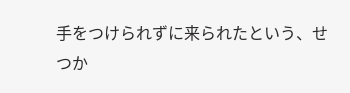手をつけられずに来られたという、せつか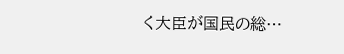く大臣が国民の総…